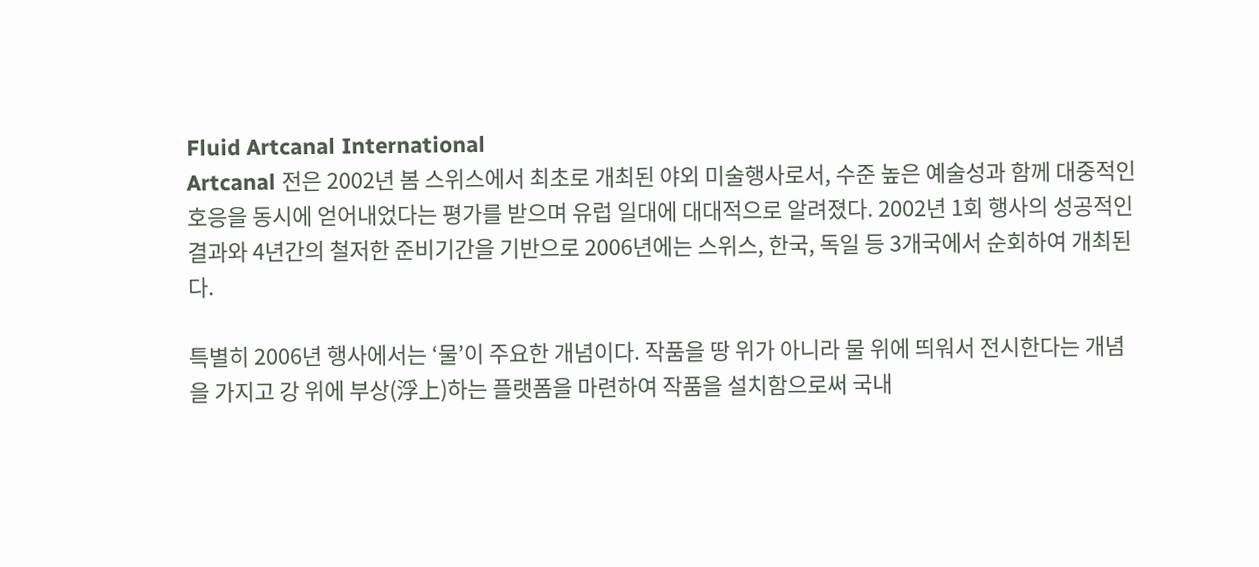Fluid Artcanal International
Artcanal 전은 2002년 봄 스위스에서 최초로 개최된 야외 미술행사로서, 수준 높은 예술성과 함께 대중적인 호응을 동시에 얻어내었다는 평가를 받으며 유럽 일대에 대대적으로 알려졌다. 2002년 1회 행사의 성공적인 결과와 4년간의 철저한 준비기간을 기반으로 2006년에는 스위스, 한국, 독일 등 3개국에서 순회하여 개최된다.

특별히 2006년 행사에서는 ‘물’이 주요한 개념이다. 작품을 땅 위가 아니라 물 위에 띄워서 전시한다는 개념을 가지고 강 위에 부상(浮上)하는 플랫폼을 마련하여 작품을 설치함으로써 국내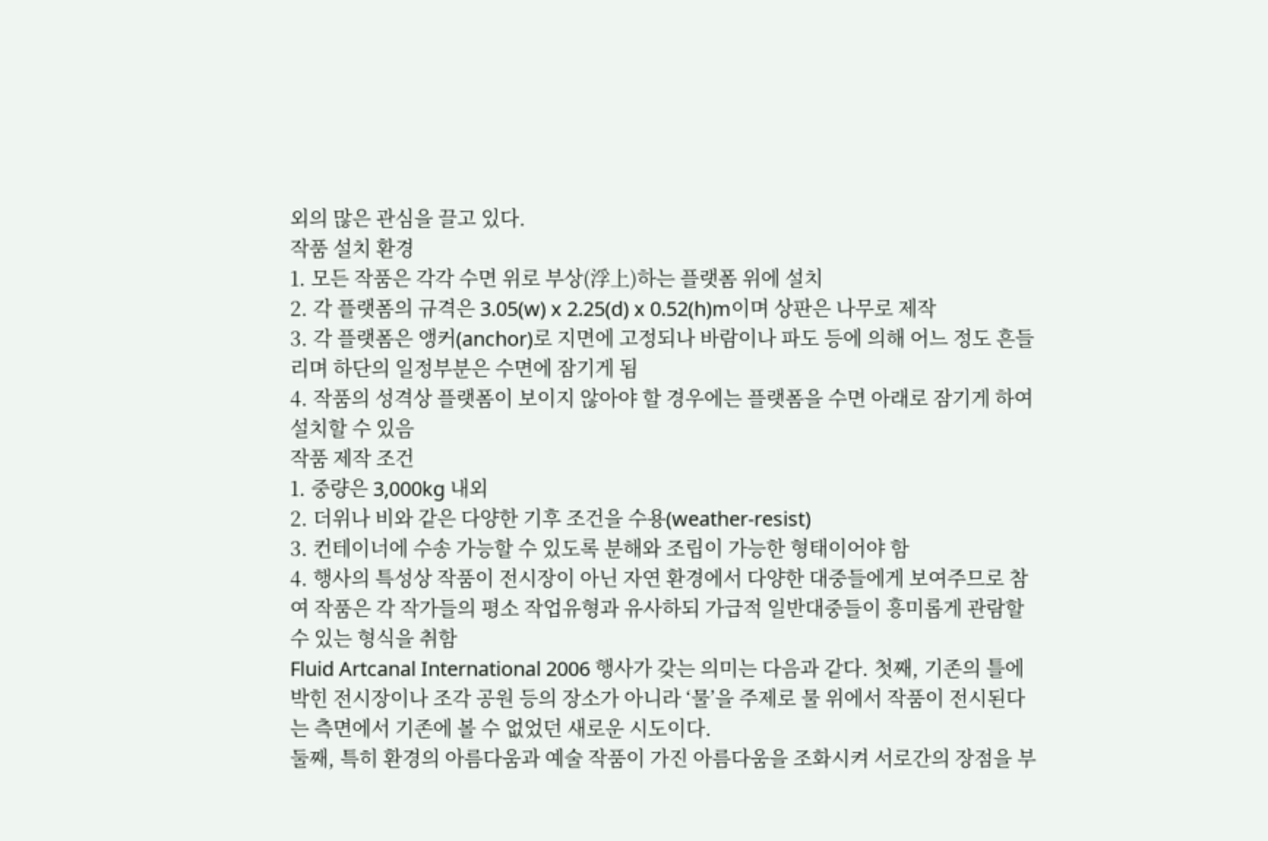외의 많은 관심을 끌고 있다.
작품 설치 환경
1. 모든 작품은 각각 수면 위로 부상(浮上)하는 플랫폼 위에 설치
2. 각 플랫폼의 규격은 3.05(w) x 2.25(d) x 0.52(h)m이며 상판은 나무로 제작
3. 각 플랫폼은 앵커(anchor)로 지면에 고정되나 바람이나 파도 등에 의해 어느 정도 흔들리며 하단의 일정부분은 수면에 잠기게 됨
4. 작품의 성격상 플랫폼이 보이지 않아야 할 경우에는 플랫폼을 수면 아래로 잠기게 하여 설치할 수 있음
작품 제작 조건
1. 중량은 3,000kg 내외
2. 더위나 비와 같은 다양한 기후 조건을 수용(weather-resist)
3. 컨테이너에 수송 가능할 수 있도록 분해와 조립이 가능한 형태이어야 함
4. 행사의 특성상 작품이 전시장이 아닌 자연 환경에서 다양한 대중들에게 보여주므로 참여 작품은 각 작가들의 평소 작업유형과 유사하되 가급적 일반대중들이 흥미롭게 관람할 수 있는 형식을 취함
Fluid Artcanal International 2006 행사가 갖는 의미는 다음과 같다. 첫째, 기존의 틀에 박힌 전시장이나 조각 공원 등의 장소가 아니라 ‘물’을 주제로 물 위에서 작품이 전시된다는 측면에서 기존에 볼 수 없었던 새로운 시도이다.
둘째, 특히 환경의 아름다움과 예술 작품이 가진 아름다움을 조화시켜 서로간의 장점을 부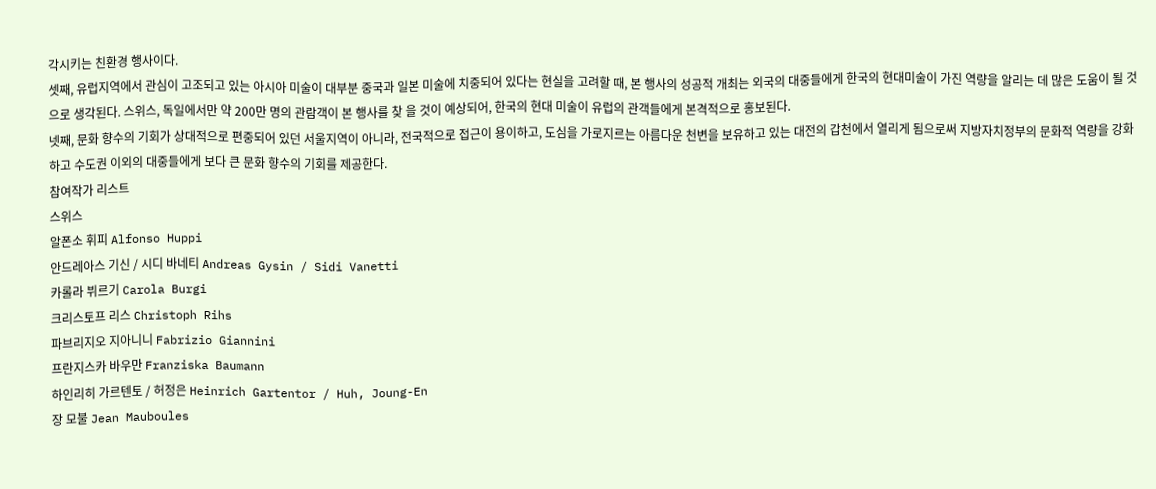각시키는 친환경 행사이다.
셋째, 유럽지역에서 관심이 고조되고 있는 아시아 미술이 대부분 중국과 일본 미술에 치중되어 있다는 현실을 고려할 때, 본 행사의 성공적 개최는 외국의 대중들에게 한국의 현대미술이 가진 역량을 알리는 데 많은 도움이 될 것으로 생각된다. 스위스, 독일에서만 약 200만 명의 관람객이 본 행사를 찾 을 것이 예상되어, 한국의 현대 미술이 유럽의 관객들에게 본격적으로 홍보된다.
넷째, 문화 향수의 기회가 상대적으로 편중되어 있던 서울지역이 아니라, 전국적으로 접근이 용이하고, 도심을 가로지르는 아름다운 천변을 보유하고 있는 대전의 갑천에서 열리게 됨으로써 지방자치정부의 문화적 역량을 강화하고 수도권 이외의 대중들에게 보다 큰 문화 향수의 기회를 제공한다.
참여작가 리스트
스위스
알폰소 휘피 Alfonso Huppi
안드레아스 기신 / 시디 바네티 Andreas Gysin / Sidi Vanetti
카롤라 뷔르기 Carola Burgi
크리스토프 리스 Christoph Rihs
파브리지오 지아니니 Fabrizio Giannini
프란지스카 바우만 Franziska Baumann
하인리히 가르텐토 / 허정은 Heinrich Gartentor / Huh, Joung-En
장 모불 Jean Mauboules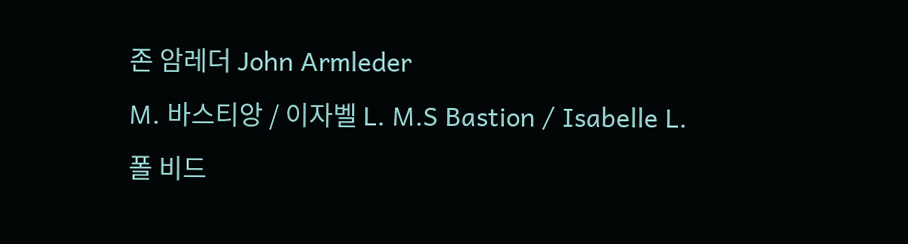존 암레더 John Armleder
M. 바스티앙 / 이자벨 L. M.S Bastion / Isabelle L.
폴 비드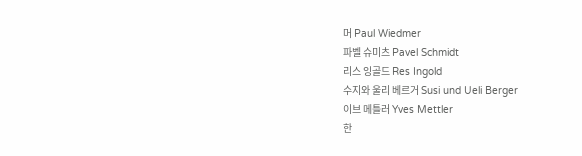머 Paul Wiedmer
파벨 슈미츠 Pavel Schmidt
리스 잉골드 Res Ingold
수지와 울리 베르거 Susi und Ueli Berger
이브 메틀러 Yves Mettler
한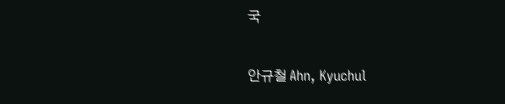국

안규철 Ahn, Kyuchul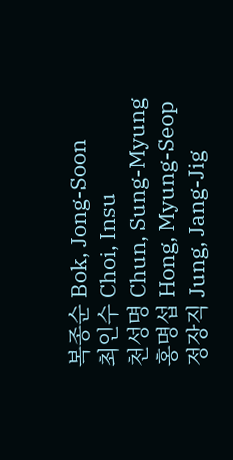복종순 Bok, Jong-Soon
최인수 Choi, Insu
천성명 Chun, Sung-Myung
홍명섭 Hong, Myung-Seop
정장직 Jung, Jang-Jig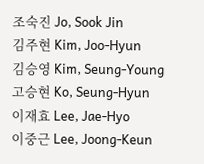조숙진 Jo, Sook Jin
김주현 Kim, Joo-Hyun
김승영 Kim, Seung-Young
고승현 Ko, Seung-Hyun
이재효 Lee, Jae-Hyo
이중근 Lee, Joong-Keun